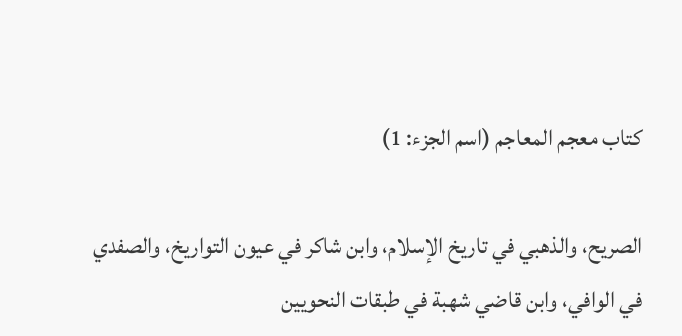كتاب معجم المعاجم (اسم الجزء: 1)

الصريح، والذهبي في تاريخ الإسلام، وابن شاكر في عيون التواريخ، والصفدي في الوافي، وابن قاضي شهبة في طبقات النحويين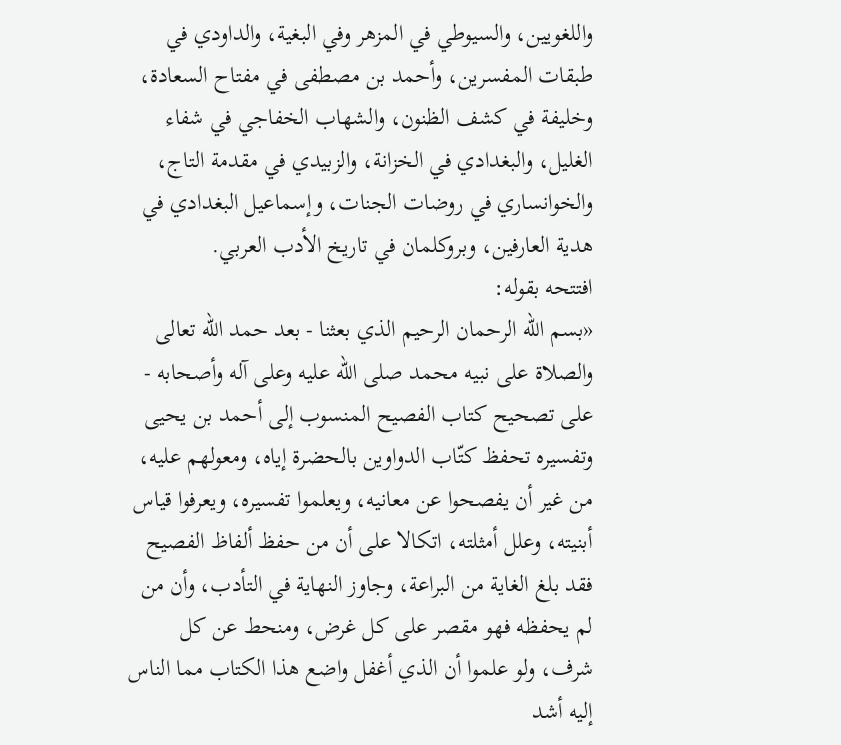واللغويين، والسيوطي في المزهر وفي البغية، والداودي في طبقات المفسرين، وأحمد بن مصطفى في مفتاح السعادة، وخليفة في كشف الظنون، والشهاب الخفاجي في شفاء الغليل، والبغدادي في الخزانة، والزبيدي في مقدمة التاج، والخوانساري في روضات الجنات، وإسماعيل البغدادي في هدية العارفين، وبروكلمان في تاريخ الأدب العربي.
افتتحه بقوله:
«بسم اللّه الرحمان الرحيم الذي بعثنا - بعد حمد اللّه تعالى والصلاة على نبيه محمد صلى اللّه عليه وعلى آله وأصحابه - على تصحيح كتاب الفصيح المنسوب إلى أحمد بن يحيى وتفسيره تحفظ كتّاب الدواوين بالحضرة إياه، ومعولهم عليه، من غير أن يفصحوا عن معانيه، ويعلموا تفسيره، ويعرفوا قياس أبنيته، وعلل أمثلته، اتكالا على أن من حفظ ألفاظ الفصيح فقد بلغ الغاية من البراعة، وجاوز النهاية في التأدب، وأن من لم يحفظه فهو مقصر على كل غرض، ومنحط عن كل شرف، ولو علموا أن الذي أغفل واضع هذا الكتاب مما الناس إليه أشد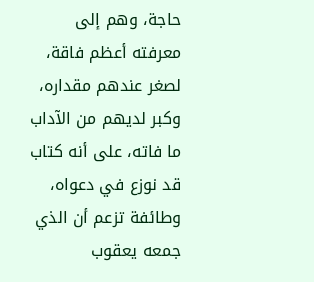حاجة، وهم إلى معرفته أعظم فاقة، لصغر عندهم مقداره، وكبر لديهم من الآداب ما فاته، على أنه كتاب قد نوزع في دعواه، وطائفة تزعم أن الذي جمعه يعقوب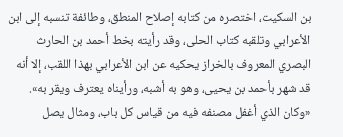بن السكيت، اختصره من كتابه إصلاح المنطق، وطائفة تنسبه إلى ابن الأعرابي وتلقبه كتاب الحلى، وقد رأيته بخط أحمد بن الحارث البصري المعروف بالخراز يحكيه عن ابن الأعرابي بهذا اللقب، إلا أنه قد شهر بأحمد بن يحيى، وهو به أشبه، ورأيناه يعترف ويقر به».
«وكان الذي أغفل مصنفه فيه من قياس كل باب، ومثال يصل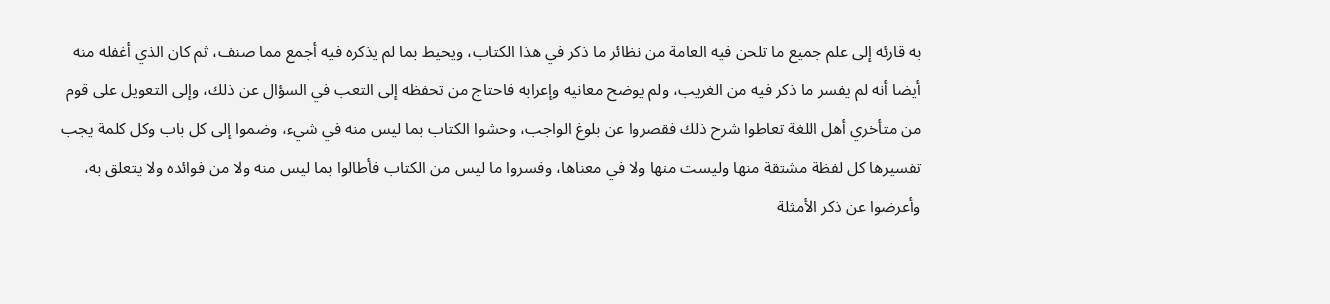به قارئه إلى علم جميع ما تلحن فيه العامة من نظائر ما ذكر في هذا الكتاب، ويحيط بما لم يذكره فيه أجمع مما صنف، ثم كان الذي أغفله منه أيضا أنه لم يفسر ما ذكر فيه من الغريب، ولم يوضح معانيه وإعرابه فاحتاج من تحفظه إلى التعب في السؤال عن ذلك، وإلى التعويل على قوم من متأخري أهل اللغة تعاطوا شرح ذلك فقصروا عن بلوغ الواجب، وحشوا الكتاب بما ليس منه في شيء، وضموا إلى كل باب وكل كلمة يجب تفسيرها كل لفظة مشتقة منها وليست منها ولا في معناها، وفسروا ما ليس من الكتاب فأطالوا بما ليس منه ولا من فوائده ولا يتعلق به، وأعرضوا عن ذكر الأمثلة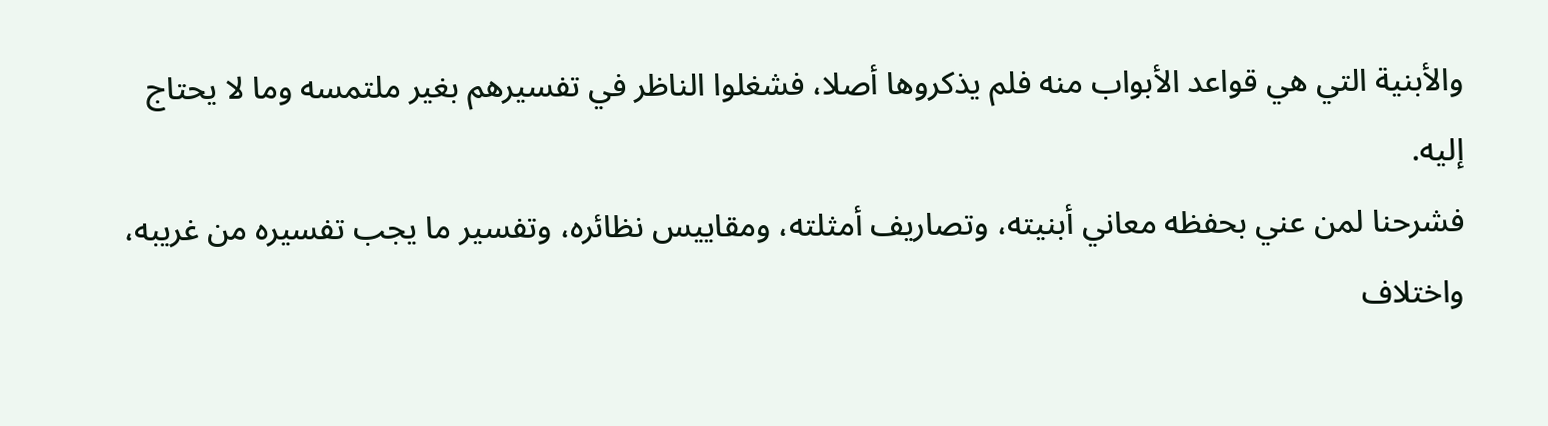والأبنية التي هي قواعد الأبواب منه فلم يذكروها أصلا، فشغلوا الناظر في تفسيرهم بغير ملتمسه وما لا يحتاج إليه.
فشرحنا لمن عني بحفظه معاني أبنيته، وتصاريف أمثلته، ومقاييس نظائره، وتفسير ما يجب تفسيره من غريبه، واختلاف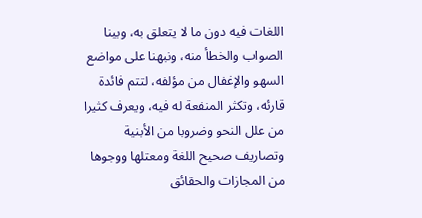اللغات فيه دون ما لا يتعلق به، وبينا الصواب والخطأ منه، ونبهنا على مواضع السهو والإغفال من مؤلفه، لتتم فائدة قارئه، وتكثر المنفعة له فيه، ويعرف كثيرا من علل النحو وضروبا من الأبنية وتصاريف صحيح اللغة ومعتلها ووجوها من المجازات والحقائق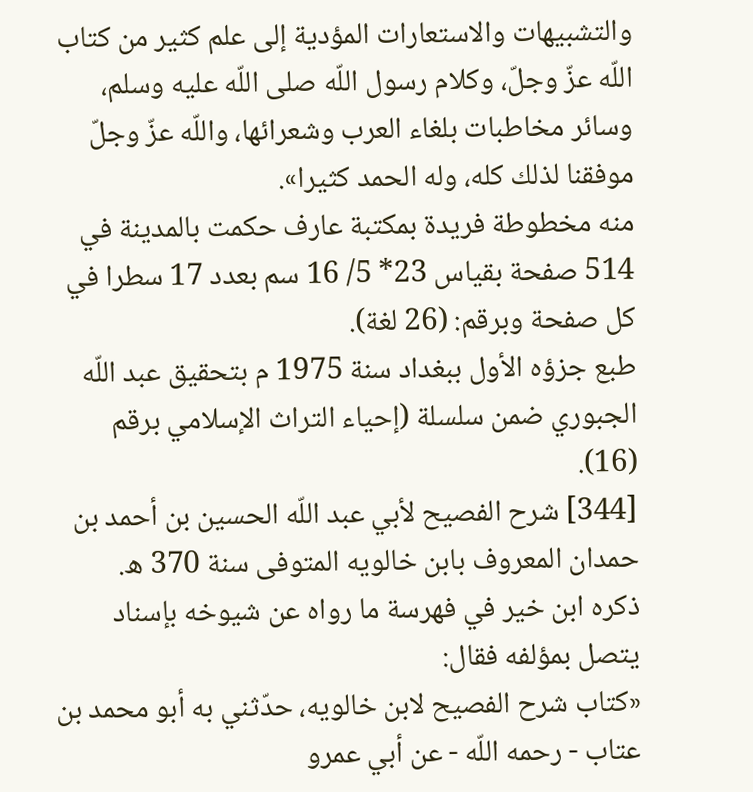والتشبيهات والاستعارات المؤدية إلى علم كثير من كتاب اللّه عزّ وجلّ، وكلام رسول اللّه صلى اللّه عليه وسلم، وسائر مخاطبات بلغاء العرب وشعرائها، واللّه عزّ وجلّ موفقنا لذلك كله، وله الحمد كثيرا».
منه مخطوطة فريدة بمكتبة عارف حكمت بالمدينة في 514 صفحة بقياس 23* 5/ 16 سم بعدد 17 سطرا في كل صفحة وبرقم: (26 لغة).
طبع جزؤه الأول ببغداد سنة 1975 م بتحقيق عبد اللّه الجبوري ضمن سلسلة (إحياء التراث الإسلامي برقم (16).
[344] شرح الفصيح لأبي عبد اللّه الحسين بن أحمد بن حمدان المعروف بابن خالويه المتوفى سنة 370 ه.
ذكره ابن خير في فهرسة ما رواه عن شيوخه بإسناد يتصل بمؤلفه فقال:
«كتاب شرح الفصيح لابن خالويه، حدّثني به أبو محمد بن عتاب - رحمه اللّه - عن أبي عمرو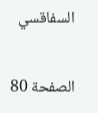السفاقسي

الصفحة 80